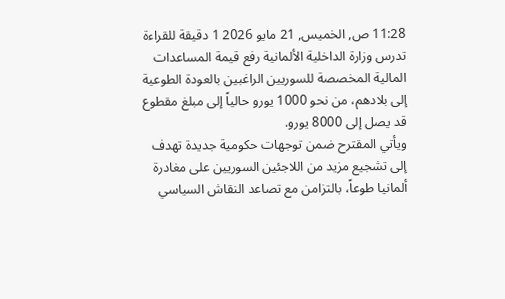11:28 ص, الخميس, 21 مايو 2026 1 دقيقة للقراءة
تدرس وزارة الداخلية الألمانية رفع قيمة المساعدات المالية المخصصة للسوريين الراغبين بالعودة الطوعية إلى بلادهم، من نحو 1000 يورو حالياً إلى مبلغ مقطوع قد يصل إلى 8000 يورو.
ويأتي المقترح ضمن توجهات حكومية جديدة تهدف إلى تشجيع مزيد من اللاجئين السوريين على مغادرة ألمانيا طوعاً، بالتزامن مع تصاعد النقاش السياسي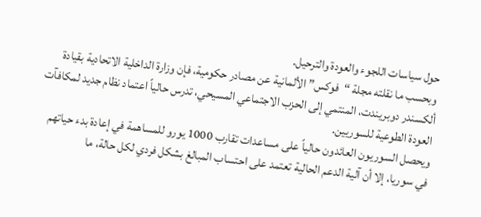حول سياسات اللجوء والعودة والترحيل.
وبحسب ما نقلته مجلة “فوكس” الألمانية عن مصادر حكومية، فإن وزارة الداخلية الاتحادية بقيادة ألكسندر دوبريندت، المنتمي إلى الحزب الاجتماعي المسيحي، تدرس حالياً اعتماد نظام جديد لمكافآت العودة الطوعية للسوريين.
ويحصل السوريون العائدون حالياً على مساعدات تقارب 1000 يورو للمساهمة في إعادة بدء حياتهم في سوريا، إلا أن آلية الدعم الحالية تعتمد على احتساب المبالغ بشكل فردي لكل حالة، ما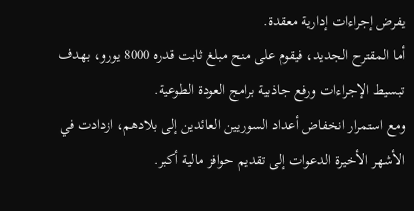يفرض إجراءات إدارية معقدة.
أما المقترح الجديد، فيقوم على منح مبلغ ثابت قدره 8000 يورو، بهدف تبسيط الإجراءات ورفع جاذبية برامج العودة الطوعية.
ومع استمرار انخفاض أعداد السوريين العائدين إلى بلادهم، ازدادت في الأشهر الأخيرة الدعوات إلى تقديم حوافز مالية أكبر.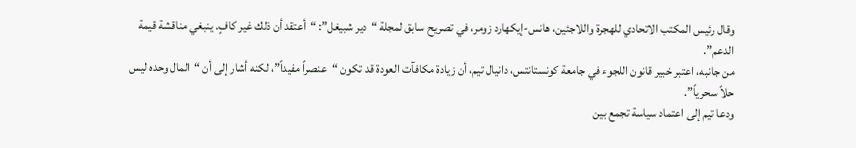وقال رئيس المكتب الاتحادي للهجرة واللاجئين، هانس-إيكهارد زومر، في تصريح سابق لمجلة “دير شبيغل”: “أعتقد أن ذلك غير كافٍ. ينبغي مناقشة قيمة الدعم”.
من جانبه، اعتبر خبير قانون اللجوء في جامعة كونستانتس، دانيال تيم، أن زيادة مكافآت العودة قد تكون “عنصراً مفيداً”، لكنه أشار إلى أن “المال وحده ليس حلاً سحرياً”.
ودعا تيم إلى اعتماد سياسة تجمع بين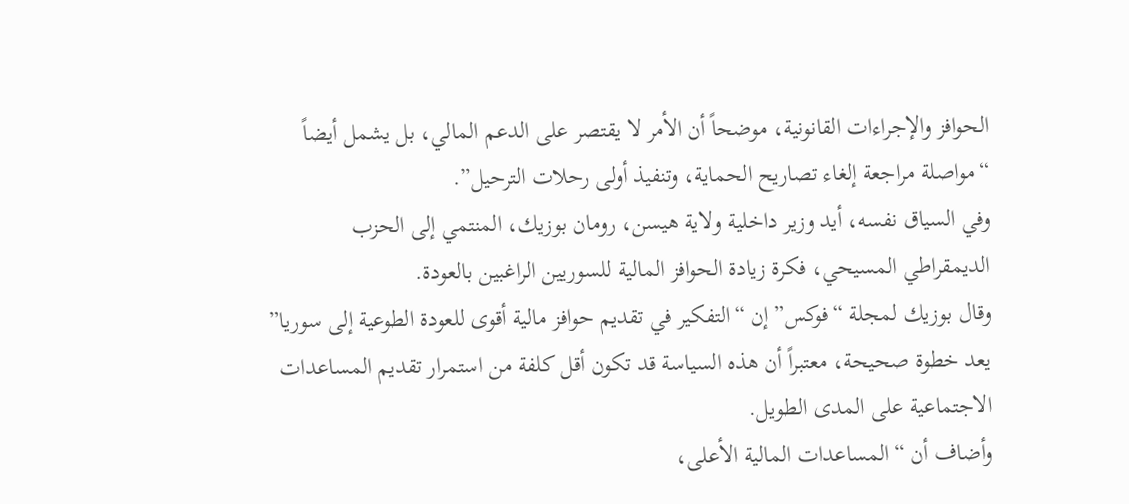الحوافز والإجراءات القانونية، موضحاً أن الأمر لا يقتصر على الدعم المالي، بل يشمل أيضاً “مواصلة مراجعة إلغاء تصاريح الحماية، وتنفيذ أولى رحلات الترحيل”.
وفي السياق نفسه، أيد وزير داخلية ولاية هيسن، رومان بوزيك، المنتمي إلى الحزب الديمقراطي المسيحي، فكرة زيادة الحوافز المالية للسوريين الراغبين بالعودة.
وقال بوزيك لمجلة “فوكس” إن “التفكير في تقديم حوافز مالية أقوى للعودة الطوعية إلى سوريا” يعد خطوة صحيحة، معتبراً أن هذه السياسة قد تكون أقل كلفة من استمرار تقديم المساعدات الاجتماعية على المدى الطويل.
وأضاف أن “المساعدات المالية الأعلى،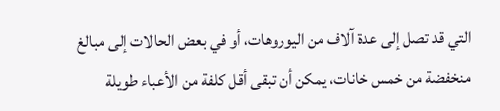التي قد تصل إلى عدة آلاف من اليوروهات، أو في بعض الحالات إلى مبالغ منخفضة من خمس خانات، يمكن أن تبقى أقل كلفة من الأعباء طويلة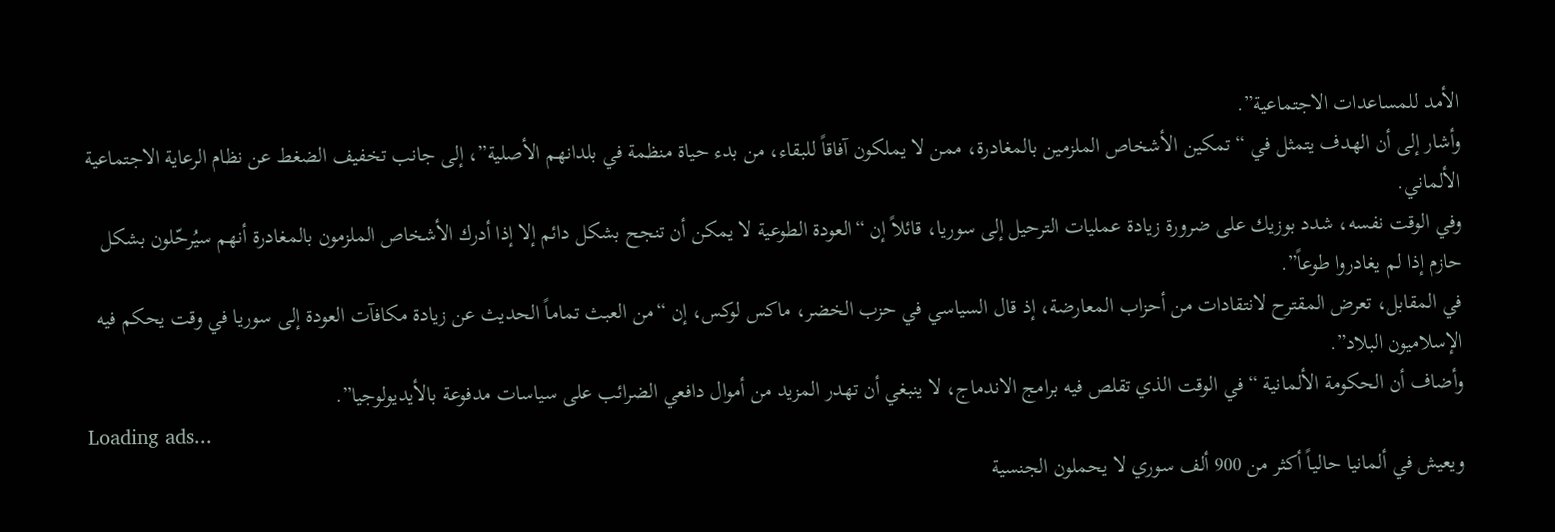الأمد للمساعدات الاجتماعية”.
وأشار إلى أن الهدف يتمثل في “تمكين الأشخاص الملزمين بالمغادرة، ممن لا يملكون آفاقاً للبقاء، من بدء حياة منظمة في بلدانهم الأصلية”، إلى جانب تخفيف الضغط عن نظام الرعاية الاجتماعية الألماني.
وفي الوقت نفسه، شدد بوزيك على ضرورة زيادة عمليات الترحيل إلى سوريا، قائلاً إن “العودة الطوعية لا يمكن أن تنجح بشكل دائم إلا إذا أدرك الأشخاص الملزمون بالمغادرة أنهم سيُرحّلون بشكل حازم إذا لم يغادروا طوعاً”.
في المقابل، تعرض المقترح لانتقادات من أحزاب المعارضة، إذ قال السياسي في حزب الخضر، ماكس لوكس، إن “من العبث تماماً الحديث عن زيادة مكافآت العودة إلى سوريا في وقت يحكم فيه الإسلاميون البلاد”.
وأضاف أن الحكومة الألمانية “في الوقت الذي تقلص فيه برامج الاندماج، لا ينبغي أن تهدر المزيد من أموال دافعي الضرائب على سياسات مدفوعة بالأيديولوجيا”.
Loading ads...
ويعيش في ألمانيا حالياً أكثر من 900 ألف سوري لا يحملون الجنسية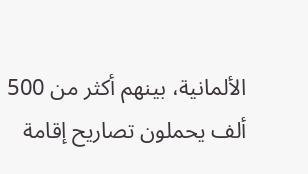الألمانية، بينهم أكثر من 500 ألف يحملون تصاريح إقامة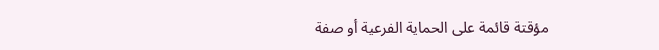مؤقتة قائمة على الحماية الفرعية أو صفة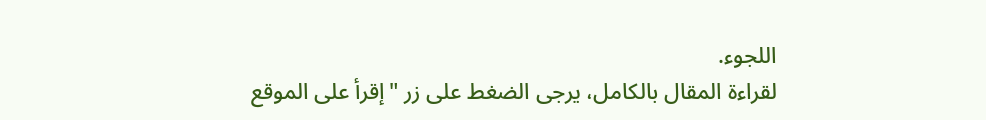اللجوء.
لقراءة المقال بالكامل، يرجى الضغط على زر "إقرأ على الموقع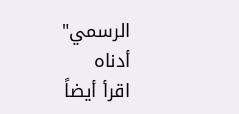الرسمي" أدناه
اقرأ أيضاً